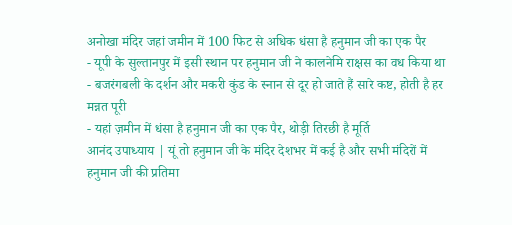अनोखा मंदिर जहां जमीन में 100 फिट से अधिक धंसा है हनुमान जी का एक पैर
- यूपी के सुल्तानपुर में इसी स्थान पर हनुमान जी ने कालनेमि राक्षस का वध किया था
- बजरंगबली के दर्शन और मकरी कुंड के स्नान से दूर हो जाते हैं सारे कष्ट, होती है हर मन्नत पूरी
- यहां ज़मीन में धंसा है हनुमान जी का एक पैर, थोड़ी तिरछी है मूर्ति
आनंद उपाध्याय | यूं तो हनुमान जी के मंदिर देशभर में कई है और सभी मंदिरों में हनुमान जी की प्रतिमा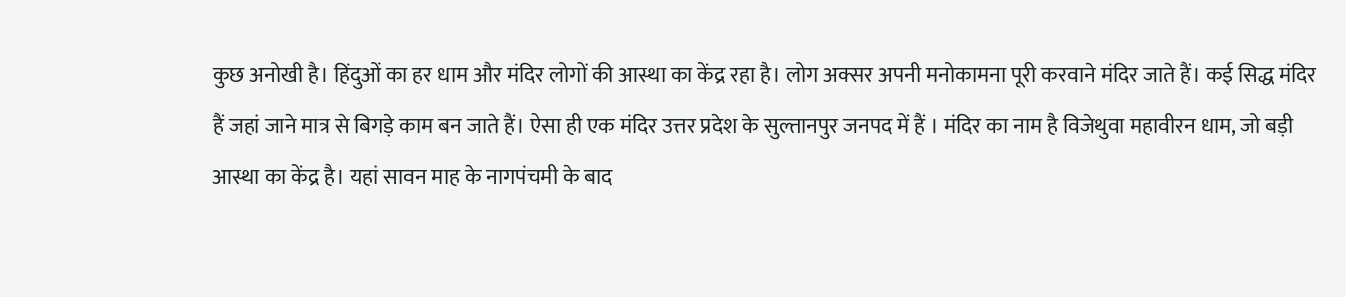कुछ अनोखी है। हिंदुओं का हर धाम और मंदिर लोगों की आस्था का केंद्र रहा है। लोग अक्सर अपनी मनोकामना पूरी करवाने मंदिर जाते हैं। कई सिद्ध मंदिर हैं जहां जाने मात्र से बिगड़े काम बन जाते हैं। ऐसा ही एक मंदिर उत्तर प्रदेश के सुल्तानपुर जनपद में हैं । मंदिर का नाम है विजेथुवा महावीरन धाम, जो बड़ी आस्था का केंद्र है। यहां सावन माह के नागपंचमी के बाद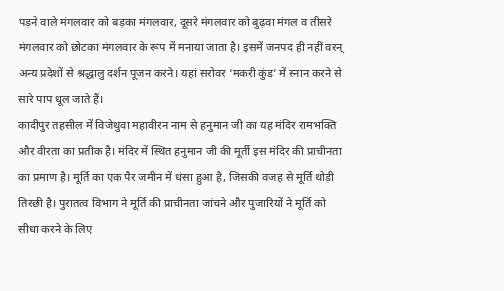पड़ने वाले मंगलवार को बड़का मंगलवार, दूसरे मंगलवार को बुढ़वा मंगल व तीसरे मंगलवार को छोटका मंगलवार के रूप में मनाया जाता है। इसमें जनपद ही नहीं वरन् अन्य प्रदेशों से श्रद्धालु दर्शन पूजन करने। यहां सरोवर ‘मकरी कुंड’ में स्नान करने से सारे पाप धूल जाते हैं।
कादीपुर तहसील में विजेथुवा महावीरन नाम से हनुमान जी का यह मंदिर रामभक्ति और वीरता का प्रतीक है। मंदिर में स्थित हनुमान जी की मूर्ती इस मंदिर की प्राचीनता का प्रमाण है। मूर्ति का एक पैर जमीन में धंसा हुआ है, जिसकी वजह से मूर्ति थोड़ी तिरछी है। पुरातत्व विभाग ने मूर्ति की प्राचीनता जांचने और पुजारियों ने मूर्ति को सीधा करने के लिए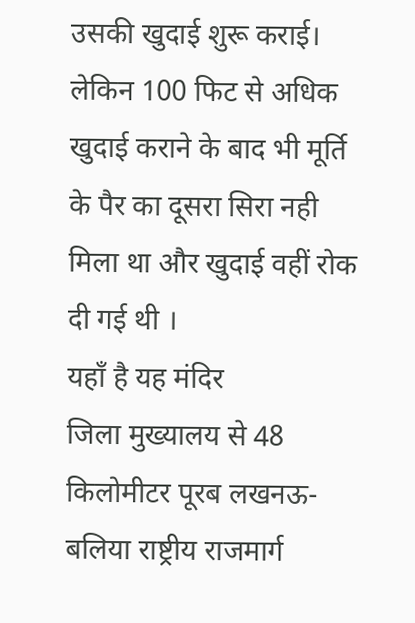उसकी खुदाई शुरू कराई। लेकिन 100 फिट से अधिक खुदाई कराने के बाद भी मूर्ति के पैर का दूसरा सिरा नही मिला था और खुदाई वहीं रोक दी गई थी ।
यहाँ है यह मंदिर
जिला मुख्यालय से 48 किलोमीटर पूरब लखनऊ-बलिया राष्ट्रीय राजमार्ग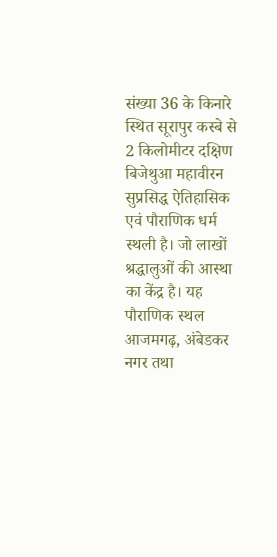संख्या 36 के किनारे स्थित सूरापुर कस्बे से 2 किलोमीटर दक्षिण बिजेथुआ महावीरन सुप्रसिद्ध ऐतिहासिक एवं पौराणिक धर्म स्थली है। जो लाखों श्रद्धालुओं की आस्था का केंद्र है। यह पौराणिक स्थल आजमगढ़, अंबेडकर नगर तथा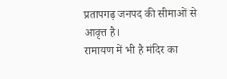प्रतापगढ़ जनपद की सीमाओं से आवृत्त है।
रामायण में भी है मंदिर का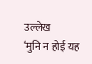उल्लेख
‘मुनि न होई यह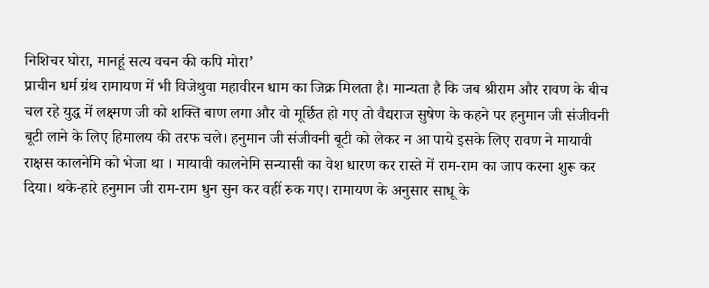निशिचर घोरा, मानहूं सत्य वचन की कपि मोरा’
प्राचीन धर्म ग्रंथ रामायण में भी विजेथुवा महावीरन धाम का जिक्र मिलता है। मान्यता है कि जब श्रीराम और रावण के बीच चल रहे युद्ध में लक्ष्मण जी को शक्ति बाण लगा और वो मूर्छित हो गए तो वैद्यराज सुषेण के कहने पर हनुमान जी संजीवनी बूटी लाने के लिए हिमालय की तरफ चले। हनुमान जी संजीवनी बूटी को लेकर न आ पाये इसके लिए रावण ने मायावी राक्षस कालनेमि को भेजा था । मायावी कालनेमि सन्यासी का वेश धारण कर रास्ते में राम-राम का जाप करना शुरू कर दिया। थके-हारे हनुमान जी राम-राम धुन सुन कर वहीं रुक गए। रामायण के अनुसार साधू के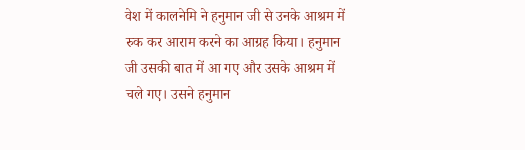वेश में कालनेमि ने हनुमान जी से उनके आश्रम में रुक कर आराम करने का आग्रह किया। हनुमान जी उसकी बात में आ गए और उसके आश्रम में चले गए। उसने हनुमान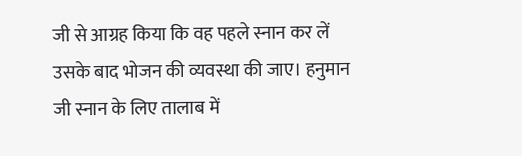जी से आग्रह किया कि वह पहले स्नान कर लें उसके बाद भोजन की व्यवस्था की जाए। हनुमान जी स्नान के लिए तालाब में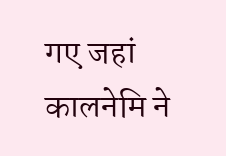गए जहां कालनेमि ने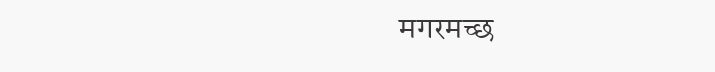मगरमच्छ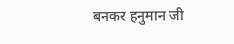बनकर हनुमान जी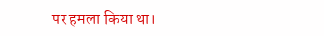पर हमला किया था।